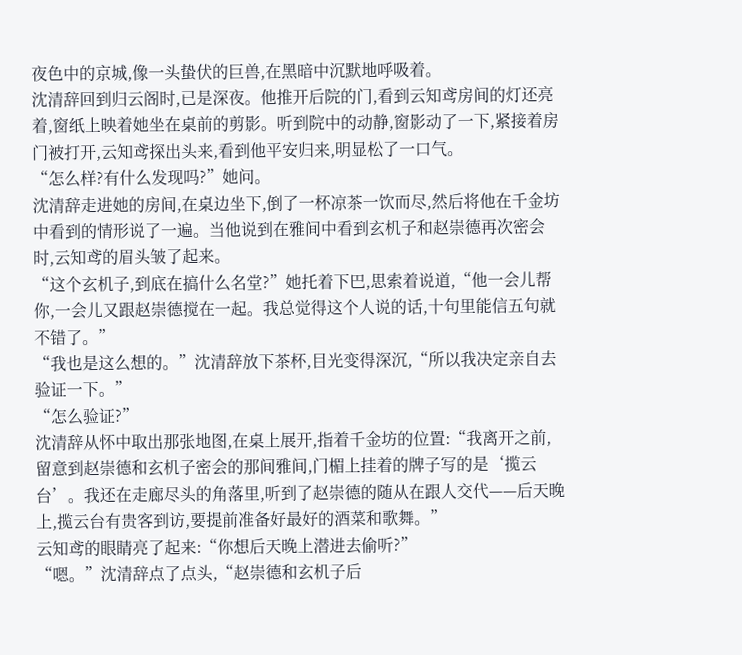夜色中的京城,像一头蛰伏的巨兽,在黑暗中沉默地呼吸着。
沈清辞回到归云阁时,已是深夜。他推开后院的门,看到云知鸢房间的灯还亮着,窗纸上映着她坐在桌前的剪影。听到院中的动静,窗影动了一下,紧接着房门被打开,云知鸢探出头来,看到他平安归来,明显松了一口气。
“怎么样?有什么发现吗?”她问。
沈清辞走进她的房间,在桌边坐下,倒了一杯凉茶一饮而尽,然后将他在千金坊中看到的情形说了一遍。当他说到在雅间中看到玄机子和赵崇德再次密会时,云知鸢的眉头皱了起来。
“这个玄机子,到底在搞什么名堂?”她托着下巴,思索着说道,“他一会儿帮你,一会儿又跟赵崇德搅在一起。我总觉得这个人说的话,十句里能信五句就不错了。”
“我也是这么想的。”沈清辞放下茶杯,目光变得深沉,“所以我决定亲自去验证一下。”
“怎么验证?”
沈清辞从怀中取出那张地图,在桌上展开,指着千金坊的位置:“我离开之前,留意到赵崇德和玄机子密会的那间雅间,门楣上挂着的牌子写的是‘揽云台’。我还在走廊尽头的角落里,听到了赵崇德的随从在跟人交代——后天晚上,揽云台有贵客到访,要提前准备好最好的酒菜和歌舞。”
云知鸢的眼睛亮了起来:“你想后天晚上潜进去偷听?”
“嗯。”沈清辞点了点头,“赵崇德和玄机子后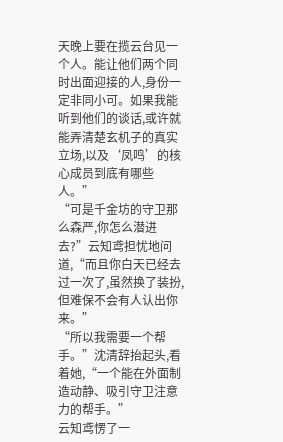天晚上要在揽云台见一个人。能让他们两个同时出面迎接的人,身份一定非同小可。如果我能听到他们的谈话,或许就能弄清楚玄机子的真实立场,以及‘凤鸣’的核心成员到底有哪些人。”
“可是千金坊的守卫那么森严,你怎么潜进去?”云知鸢担忧地问道,“而且你白天已经去过一次了,虽然换了装扮,但难保不会有人认出你来。”
“所以我需要一个帮手。”沈清辞抬起头,看着她,“一个能在外面制造动静、吸引守卫注意力的帮手。”
云知鸢愣了一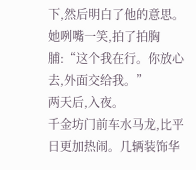下,然后明白了他的意思。她咧嘴一笑,拍了拍胸脯:“这个我在行。你放心去,外面交给我。”
两天后,入夜。
千金坊门前车水马龙,比平日更加热闹。几辆装饰华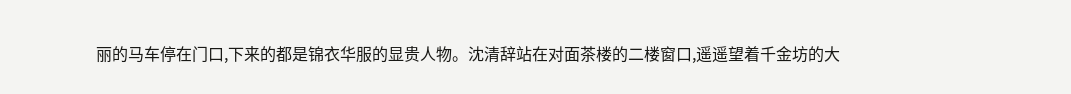丽的马车停在门口,下来的都是锦衣华服的显贵人物。沈清辞站在对面茶楼的二楼窗口,遥遥望着千金坊的大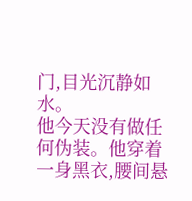门,目光沉静如水。
他今天没有做任何伪装。他穿着一身黑衣,腰间悬